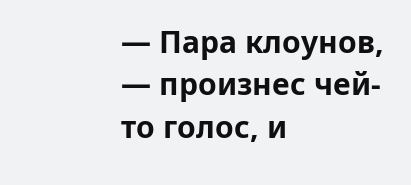— Пара клоунов, — произнес чей-то голос, и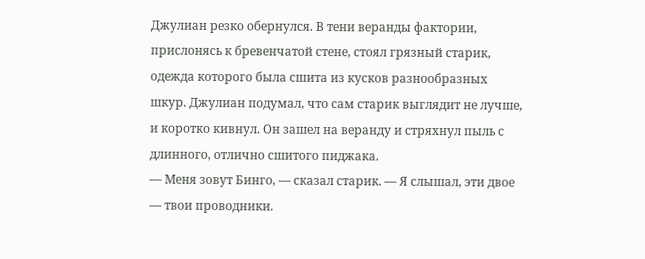Джулиан резко обернулся. В тени веранды фактории, прислонясь к бревенчатой стене, стоял грязный старик, одежда которого была сшита из кусков разнообразных шкур. Джулиан подумал, что сам старик выглядит не лучше, и коротко кивнул. Он зашел на веранду и стряхнул пыль с длинного, отлично сшитого пиджака.
— Меня зовут Бинго, — сказал старик. — Я слышал, эти двое — твои проводники.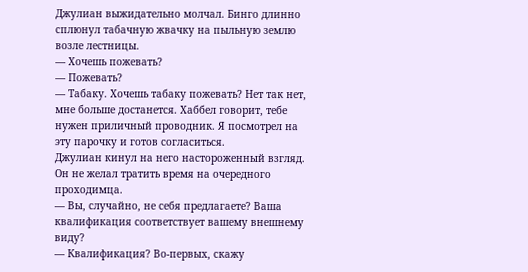Джулиан выжидательно молчал. Бинго длинно сплюнул табачную жвачку на пыльную землю возле лестницы.
— Хочешь пожевать?
— Пожевать?
— Табаку. Хочешь табаку пожевать? Нет так нет, мне больше достанется. Хаббел говорит, тебе нужен приличный проводник. Я посмотрел на эту парочку и готов согласиться.
Джулиан кинул на него настороженный взгляд. Он не желал тратить время на очередного проходимца.
— Вы, случайно, не себя предлагаете? Ваша квалификация соответствует вашему внешнему виду?
— Квалификация? Во-первых, скажу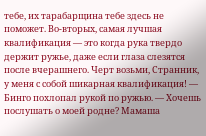тебе, их тарабарщина тебе здесь не поможет. Во-вторых, самая лучшая квалификация — это когда рука твердо держит ружье, даже если глаза слезятся после вчерашнего. Черт возьми, Странник, у меня с собой шикарная квалификация! — Бинго похлопал рукой по ружью. — Хочешь послушать о моей родне? Мамаша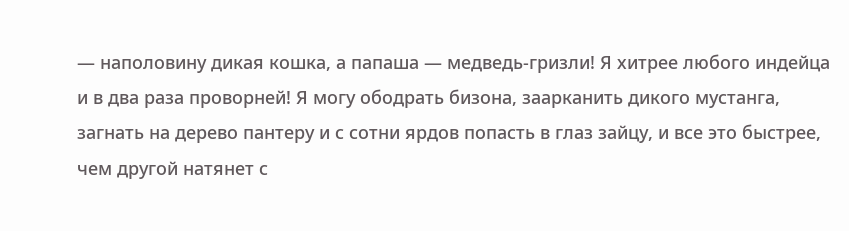— наполовину дикая кошка, а папаша — медведь-гризли! Я хитрее любого индейца и в два раза проворней! Я могу ободрать бизона, заарканить дикого мустанга, загнать на дерево пантеру и с сотни ярдов попасть в глаз зайцу, и все это быстрее, чем другой натянет с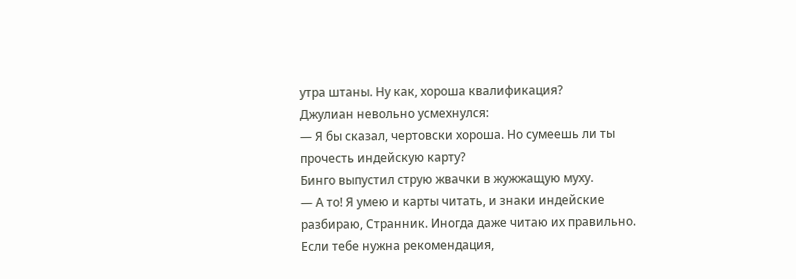утра штаны. Ну как, хороша квалификация?
Джулиан невольно усмехнулся:
— Я бы сказал, чертовски хороша. Но сумеешь ли ты прочесть индейскую карту?
Бинго выпустил струю жвачки в жужжащую муху.
— А то! Я умею и карты читать, и знаки индейские разбираю, Странник. Иногда даже читаю их правильно. Если тебе нужна рекомендация,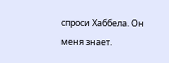спроси Хаббела. Он меня знает.